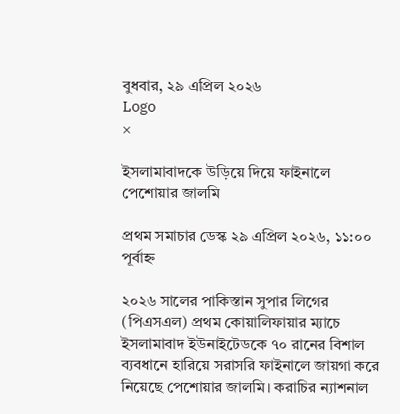বুধবার, ২৯ এপ্রিল ২০২৬
Logo
×

ইসলামাবাদকে উড়িয়ে দিয়ে ফাইনালে পেশোয়ার জালমি

প্রথম সমাচার ডেস্ক ২৯ এপ্রিল ২০২৬, ১১:০০ পূর্বাহ্ন

২০২৬ সালের পাকিস্তান সুপার লিগের (পিএসএল) প্রথম কোয়ালিফায়ার ম্যাচে ইসলামাবাদ ইউনাইটেডকে ৭০ রানের বিশাল ব্যবধানে হারিয়ে সরাসরি ফাইনালে জায়গা করে নিয়েছে পেশোয়ার জালমি। করাচির ন্যাশনাল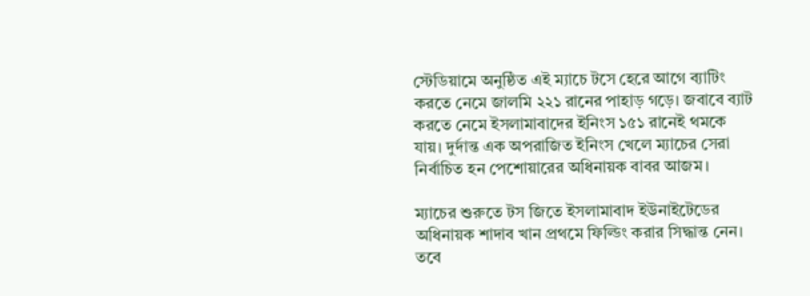স্টেডিয়ামে অনুষ্ঠিত এই ম্যাচে টসে হেরে আগে ব্যাটিং করতে নেমে জালমি ২২১ রানের পাহাড় গড়ে। জবাবে ব্যাট করতে নেমে ইসলামাবাদের ইনিংস ১৫১ রানেই থমকে যায়। দুর্দান্ত এক অপরাজিত ইনিংস খেলে ম্যাচের সেরা নির্বাচিত হন পেশোয়ারের অধিনায়ক বাবর আজম।

ম্যাচের শুরুতে টস জিতে ইসলামাবাদ ইউনাইটেডের অধিনায়ক শাদাব খান প্রথমে ফিল্ডিং করার সিদ্ধান্ত নেন। তবে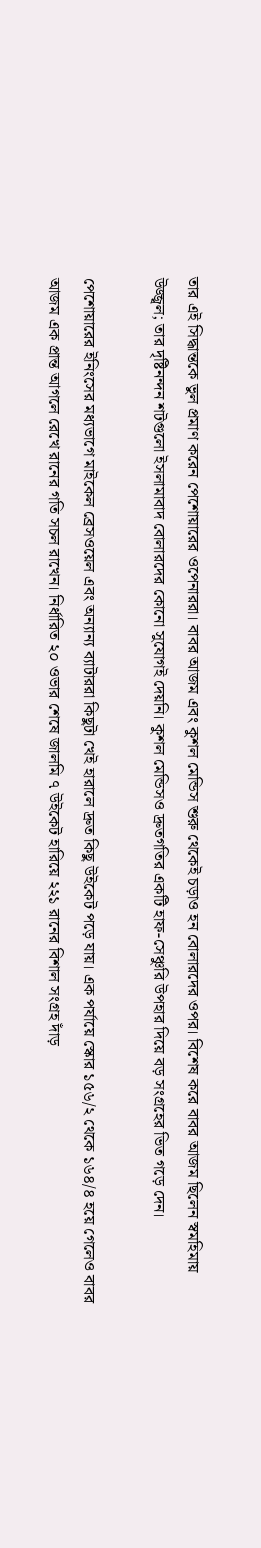তার এই সিদ্ধান্তকে ভুল প্রমাণ করেন পেশোয়ারের ওপেনাররা। বাবর আজম এবং কুশল মেন্ডিস শুরু থেকেই চড়াও হন বোলারদের ওপর। বিশেষ করে বাবর আজম ছিলেন স্বমহিমায় উজ্জ্বল; তার দৃষ্টিনন্দন শটগুলো ইসলামাবাদ বোলারদের কোনো সুযোগই দেয়নি। কুশল মেন্ডিসও দ্রুতগতির একটি হাফ-সেঞ্চুরি উপহার দিয়ে বড় সংগ্রহের ভিত গড়ে দেন।

পেশোয়ারের ইনিংসের মধ্যভাগে মাইকেল ব্রেসওয়েল এবং অন্যান্য ব্যাটাররা কিছুটা খেই হারালে দ্রুত কিছু উইকেট পড়ে যায়। এক পর্যায়ে স্কোর ১৫৬/২ থেকে ১৬৪/৪ হয়ে গেলেও বাবর আজম এক প্রান্ত আগলে রেখে রানের গতি সচল রাখেন। নির্ধারিত ২০ ওভার শেষে জালমি ৭ উইকেট হারিয়ে ২২১ রানের বিশাল সংগ্রহ দাঁড়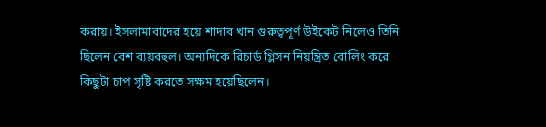করায়। ইসলামাবাদের হয়ে শাদাব খান গুরুত্বপূর্ণ উইকেট নিলেও তিনি ছিলেন বেশ ব্যয়বহুল। অন্যদিকে রিচার্ড গ্লিসন নিয়ন্ত্রিত বোলিং করে কিছুটা চাপ সৃষ্টি করতে সক্ষম হয়েছিলেন।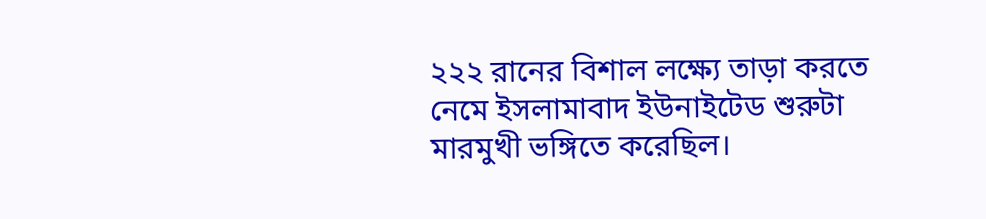২২২ রানের বিশাল লক্ষ্যে তাড়া করতে নেমে ইসলামাবাদ ইউনাইটেড শুরুটা মারমুখী ভঙ্গিতে করেছিল।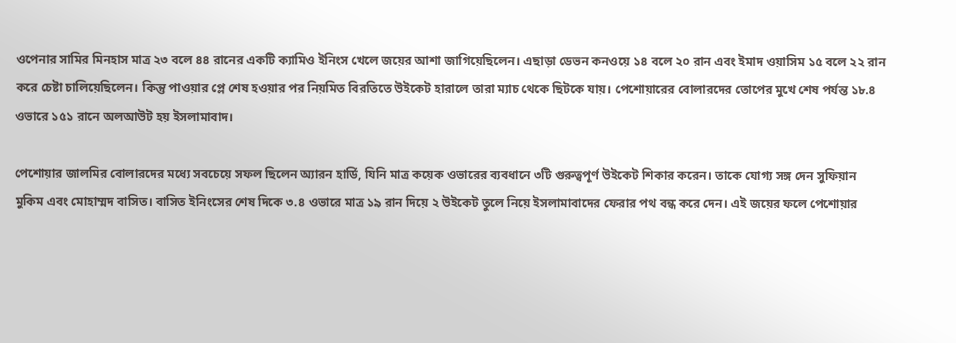ওপেনার সামির মিনহাস মাত্র ২৩ বলে ৪৪ রানের একটি ক্যামিও ইনিংস খেলে জয়ের আশা জাগিয়েছিলেন। এছাড়া ডেভন কনওয়ে ১৪ বলে ২০ রান এবং ইমাদ ওয়াসিম ১৫ বলে ২২ রান করে চেষ্টা চালিয়েছিলেন। কিন্তু পাওয়ার প্লে শেষ হওয়ার পর নিয়মিত বিরতিতে উইকেট হারালে তারা ম্যাচ থেকে ছিটকে যায়। পেশোয়ারের বোলারদের তোপের মুখে শেষ পর্যন্ত ১৮.৪ ওভারে ১৫১ রানে অলআউট হয় ইসলামাবাদ।

পেশোয়ার জালমির বোলারদের মধ্যে সবচেয়ে সফল ছিলেন অ্যারন হার্ডি, যিনি মাত্র কয়েক ওভারের ব্যবধানে ৩টি গুরুত্বপূর্ণ উইকেট শিকার করেন। তাকে যোগ্য সঙ্গ দেন সুফিয়ান মুকিম এবং মোহাম্মদ বাসিত। বাসিত ইনিংসের শেষ দিকে ৩.৪ ওভারে মাত্র ১৯ রান দিয়ে ২ উইকেট তুলে নিয়ে ইসলামাবাদের ফেরার পথ বন্ধ করে দেন। এই জয়ের ফলে পেশোয়ার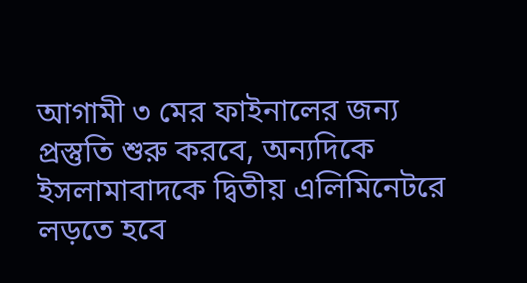আগামী ৩ মের ফাইনালের জন্য প্রস্তুতি শুরু করবে, অন্যদিকে ইসলামাবাদকে দ্বিতীয় এলিমিনেটরে লড়তে হবে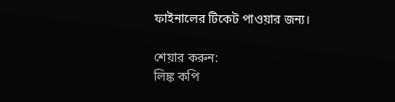ফাইনালের টিকেট পাওয়ার জন্য।

শেয়ার করুন:
লিঙ্ক কপি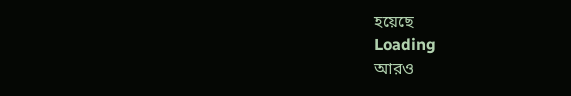হয়েছে
Loading
আরও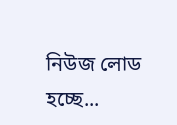নিউজ লোড হচ্ছে...